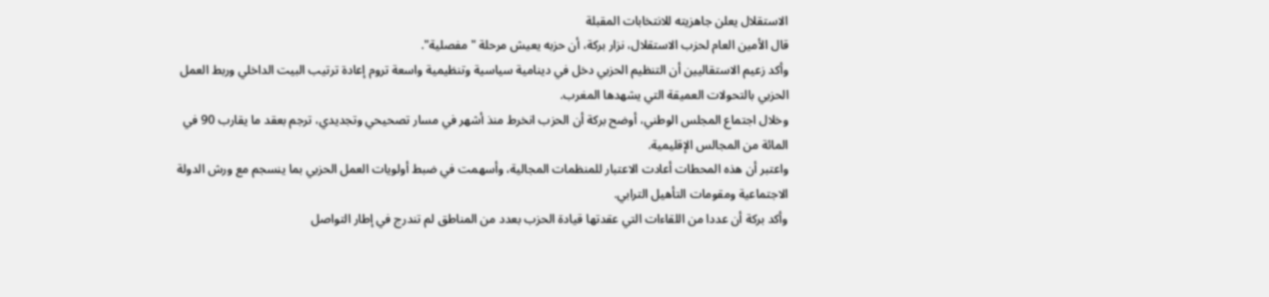الاستقلال يعلن جاهزيته للانتخابات المقبلة
قال الأمين العام لحزب الاستقلال، نزار بركة، أن حزبه يعيش مرحلة "مفصلية".
وأكد زعيم الاستقاليين أن التنظيم الحزبي دخل في دينامية سياسية وتنظيمية واسعة تروم إعادة ترتيب البيت الداخلي وربط العمل الحزبي بالتحولات العميقة التي يشهدها المغرب.
وخلال اجتماع المجلس الوطني، أوضح بركة أن الحزب انخرط منذ أشهر في مسار تصحيحي وتجديدي، ترجم بعقد ما يقارب 90 في المائة من المجالس الإقليمية.
واعتبر أن هذه المحطات أعادت الاعتبار للمنظمات المجالية، وأسهمت في ضبط أولويات العمل الحزبي بما ينسجم مع ورش الدولة الاجتماعية ومقومات التأهيل الترابي.
وأكد بركة أن عددا من اللقاءات التي عقدتها قيادة الحزب بعدد من المناطق لم تندرج في إطار التواصل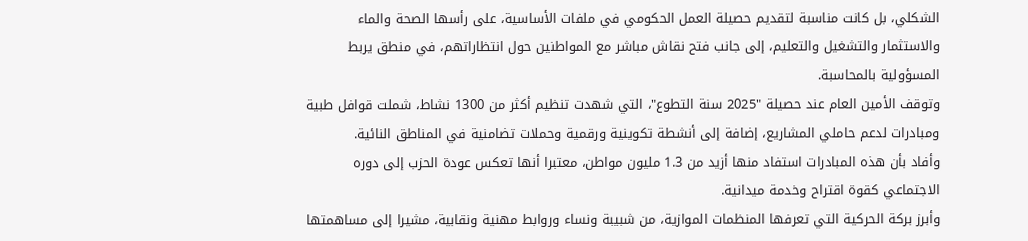الشكلي، بل كانت مناسبة لتقديم حصيلة العمل الحكومي في ملفات الأساسية، على رأسها الصحة والماء والاستثمار والتشغيل والتعليم، إلى جانب فتح نقاش مباشر مع المواطنين حول انتظاراتهم، في منطق يربط المسؤولية بالمحاسبة.
وتوقف الأمين العام عند حصيلة "2025 سنة التطوع"، التي شهدت تنظيم أكثر من 1300 نشاط، شملت قوافل طبية ومبادرات لدعم حاملي المشاريع، إضافة إلى أنشطة تكوينية ورقمية وحملات تضامنية في المناطق النائية.
وأفاد بأن هذه المبادرات استفاد منها أزيد من 1.3 مليون مواطن، معتبرا أنها تعكس عودة الحزب إلى دوره الاجتماعي كقوة اقتراح وخدمة ميدانية.
وأبرز بركة الحركية التي تعرفها المنظمات الموازية، من شبيبة ونساء وروابط مهنية ونقابية، مشيرا إلى مساهمتها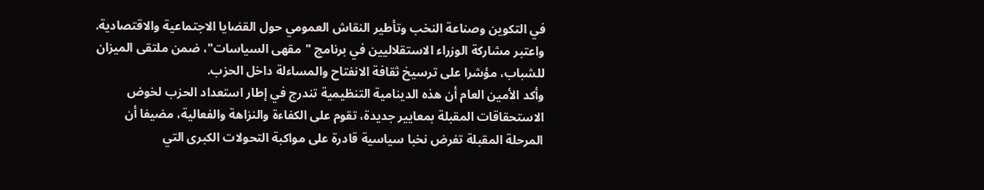في التكوين وصناعة النخب وتأطير النقاش العمومي حول القضايا الاجتماعية والاقتصادية. واعتبر مشاركة الوزراء الاستقلاليين في برنامج "مقهى السياسات"، ضمن ملتقى الميزان للشباب، مؤشرا على ترسيخ ثقافة الانفتاح والمساءلة داخل الحزب.
وأكد الأمين العام أن هذه الدينامية التنظيمية تندرج في إطار استعداد الحزب لخوض الاستحقاقات المقبلة بمعايير جديدة، تقوم على الكفاءة والنزاهة والفعالية، مضيفا أن المرحلة المقبلة تفرض نخبا سياسية قادرة على مواكبة التحولات الكبرى التي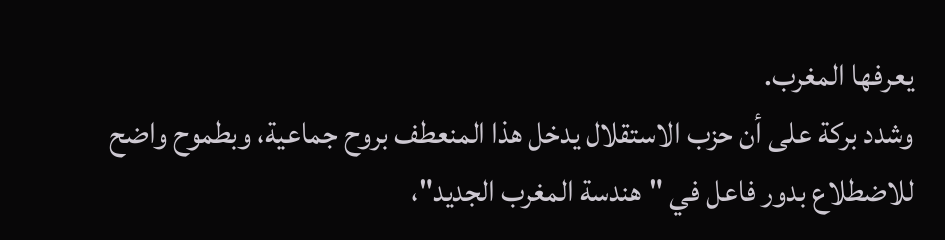يعرفها المغرب.
وشدد بركة على أن حزب الاستقلال يدخل هذا المنعطف بروح جماعية، وبطموح واضح للاضطلاع بدور فاعل في "هندسة المغرب الجديد"،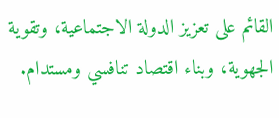القائم على تعزيز الدولة الاجتماعية، وتقوية الجهوية، وبناء اقتصاد تنافسي ومستدام.